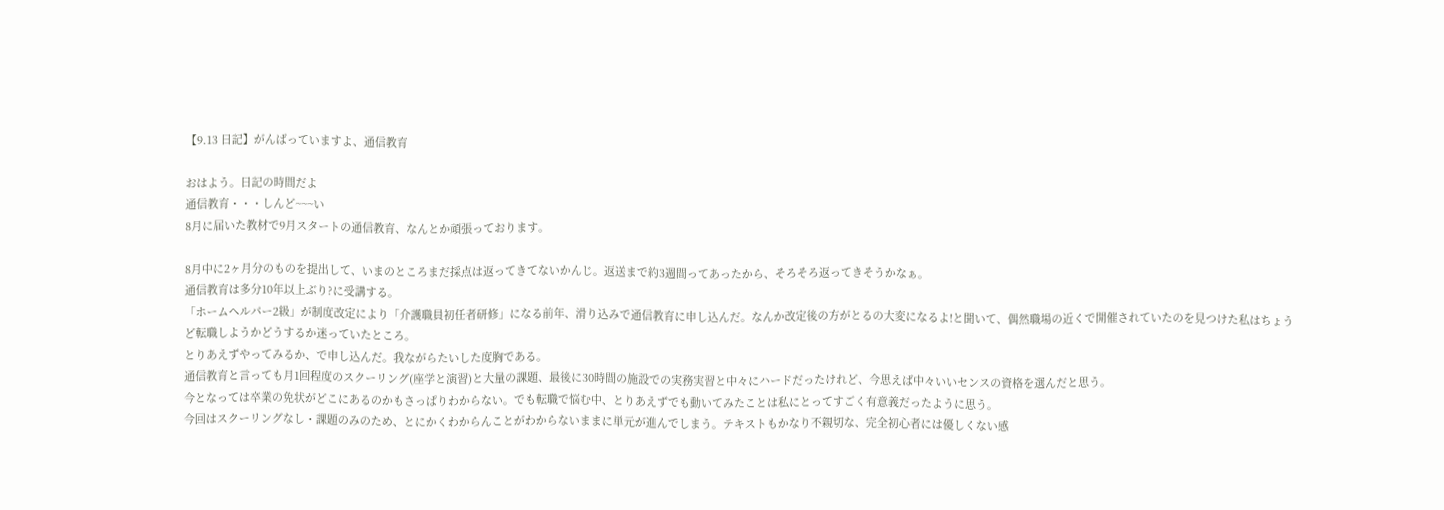【9.13 日記】がんばっていますよ、通信教育

おはよう。日記の時間だよ
通信教育・・・しんど~~~い
8月に届いた教材で9月スタートの通信教育、なんとか頑張っております。

8月中に2ヶ月分のものを提出して、いまのところまだ採点は返ってきてないかんじ。返送まで約3週間ってあったから、そろそろ返ってきそうかなぁ。
通信教育は多分10年以上ぶり?に受講する。
「ホームヘルパー2級」が制度改定により「介護職員初任者研修」になる前年、滑り込みで通信教育に申し込んだ。なんか改定後の方がとるの大変になるよ!と聞いて、偶然職場の近くで開催されていたのを見つけた私はちょうど転職しようかどうするか迷っていたところ。
とりあえずやってみるか、で申し込んだ。我ながらたいした度胸である。
通信教育と言っても月1回程度のスクーリング(座学と演習)と大量の課題、最後に30時間の施設での実務実習と中々にハードだったけれど、今思えば中々いいセンスの資格を選んだと思う。
今となっては卒業の免状がどこにあるのかもさっぱりわからない。でも転職で悩む中、とりあえずでも動いてみたことは私にとってすごく有意義だったように思う。
今回はスクーリングなし・課題のみのため、とにかくわからんことがわからないままに単元が進んでしまう。テキストもかなり不親切な、完全初心者には優しくない感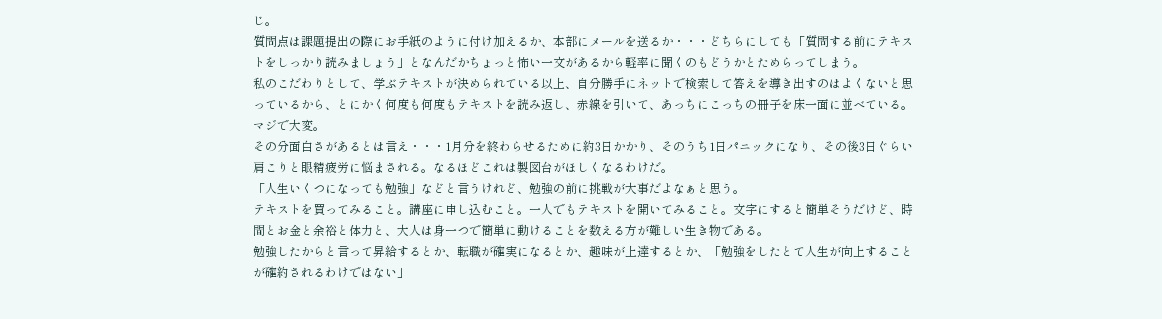じ。
質問点は課題提出の際にお手紙のように付け加えるか、本部にメールを送るか・・・どちらにしても「質問する前にテキストをしっかり読みましょう」となんだかちょっと怖い一文があるから軽率に聞くのもどうかとためらってしまう。
私のこだわりとして、学ぶテキストが決められている以上、自分勝手にネットで検索して答えを導き出すのはよくないと思っているから、とにかく何度も何度もテキストを読み返し、赤線を引いて、あっちにこっちの冊子を床一面に並べている。マジで大変。
その分面白さがあるとは言え・・・1月分を終わらせるために約3日かかり、そのうち1日パニックになり、その後3日ぐらい肩こりと眼精疲労に悩まされる。なるほどこれは製図台がほしくなるわけだ。
「人生いくつになっても勉強」などと言うけれど、勉強の前に挑戦が大事だよなぁと思う。
テキストを買ってみること。講座に申し込むこと。一人でもテキストを開いてみること。文字にすると簡単そうだけど、時間とお金と余裕と体力と、大人は身一つで簡単に動けることを数える方が難しい生き物である。
勉強したからと言って昇給するとか、転職が確実になるとか、趣味が上達するとか、「勉強をしたとて人生が向上することが確約されるわけではない」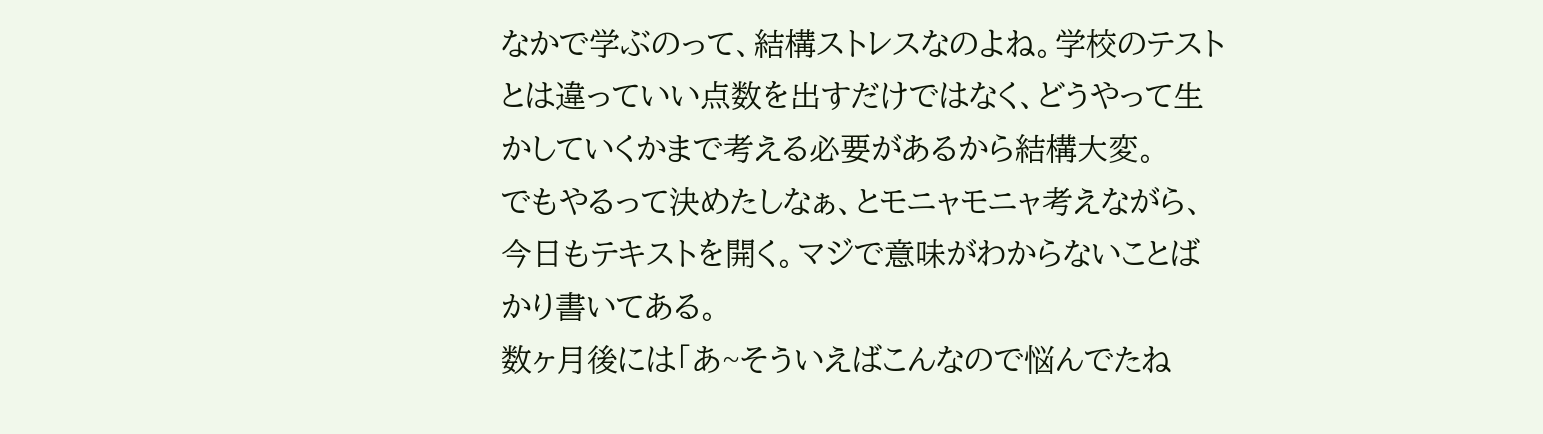なかで学ぶのって、結構ストレスなのよね。学校のテストとは違っていい点数を出すだけではなく、どうやって生かしていくかまで考える必要があるから結構大変。
でもやるって決めたしなぁ、とモニャモニャ考えながら、今日もテキストを開く。マジで意味がわからないことばかり書いてある。
数ヶ月後には「あ~そういえばこんなので悩んでたね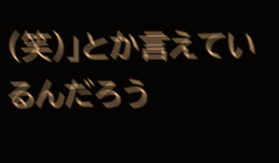(笑)」とか言えているんだろう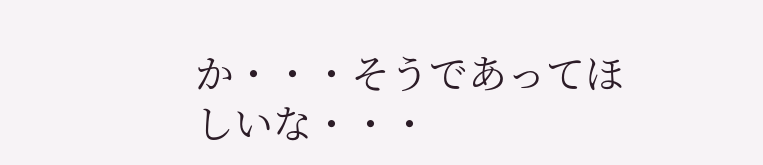か・・・そうであってほしいな・・・